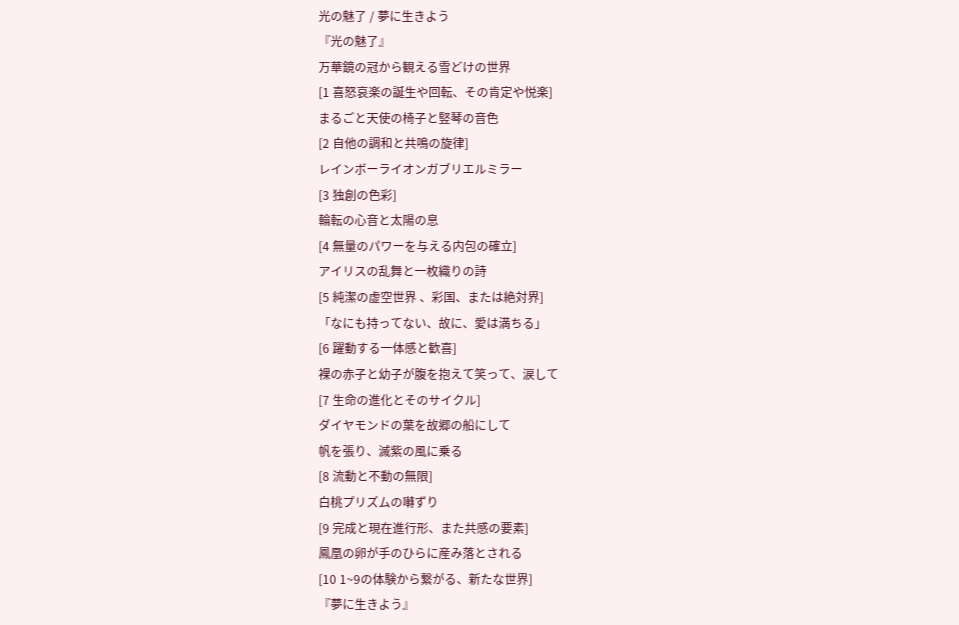光の魅了 / 夢に生きよう
『光の魅了』
万華鏡の冠から観える雪どけの世界
[1 喜怒哀楽の誕生や回転、その肯定や悦楽]
まるごと天使の椅子と竪琴の音色
[2 自他の調和と共鳴の旋律]
レインボーライオンガブリエルミラー
[3 独創の色彩]
輪転の心音と太陽の息
[4 無量のパワーを与える内包の確立]
アイリスの乱舞と一枚織りの詩
[5 純潔の虚空世界 、彩国、または絶対界]
「なにも持ってない、故に、愛は満ちる」
[6 躍動する一体感と歓喜]
裸の赤子と幼子が腹を抱えて笑って、涙して
[7 生命の進化とそのサイクル]
ダイヤモンドの葉を故郷の船にして
帆を張り、滅紫の風に乗る
[8 流動と不動の無限]
白桃プリズムの囀ずり
[9 完成と現在進行形、また共感の要素]
鳳凰の卵が手のひらに産み落とされる
[10 1~9の体験から繋がる、新たな世界]
『夢に生きよう』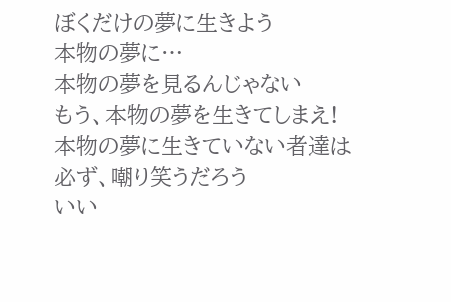ぼくだけの夢に生きよう
本物の夢に…
本物の夢を見るんじゃない
もう、本物の夢を生きてしまえ!
本物の夢に生きていない者達は
必ず、嘲り笑うだろう
いい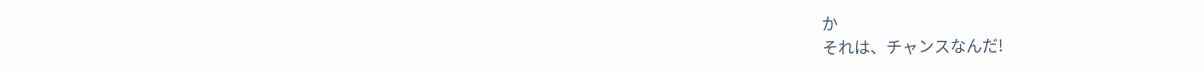か
それは、チャンスなんだ!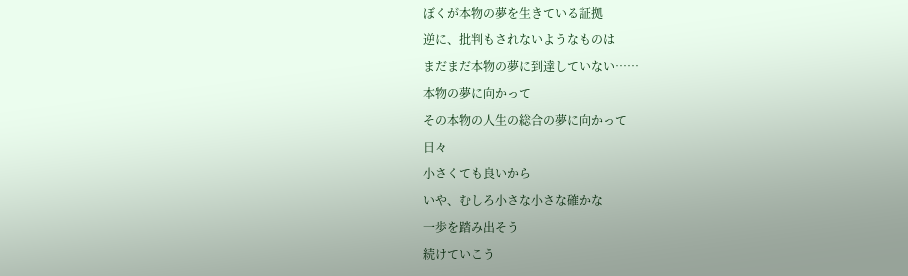ぼくが本物の夢を生きている証拠
逆に、批判もされないようなものは
まだまだ本物の夢に到達していない……
本物の夢に向かって
その本物の人生の総合の夢に向かって
日々
小さくても良いから
いや、むしろ小さな小さな確かな
一歩を踏み出そう
続けていこう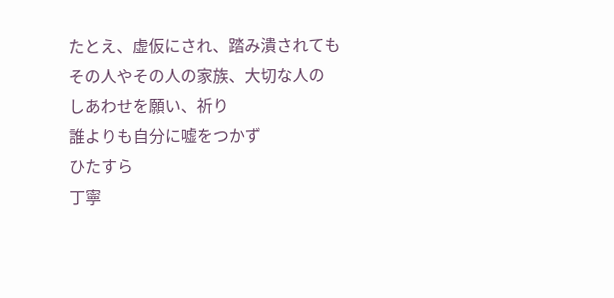たとえ、虚仮にされ、踏み潰されても
その人やその人の家族、大切な人の
しあわせを願い、祈り
誰よりも自分に嘘をつかず
ひたすら
丁寧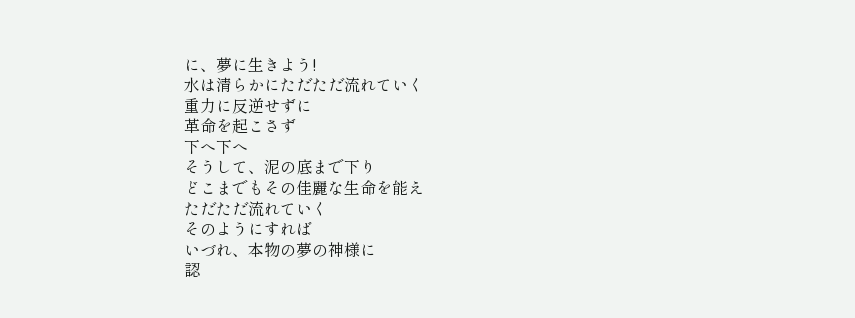に、夢に生きよう!
水は清らかにただただ流れていく
重力に反逆せずに
革命を起こさず
下へ下へ
そうして、泥の底まで下り
どこまでもその佳麗な生命を能え
ただただ流れていく
そのようにすれば
いづれ、本物の夢の神様に
認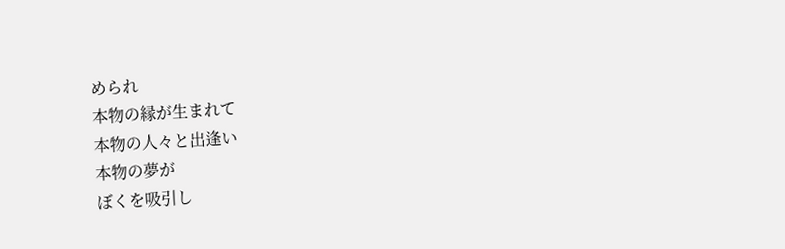められ
本物の縁が生まれて
本物の人々と出逢い
本物の夢が
ぼくを吸引し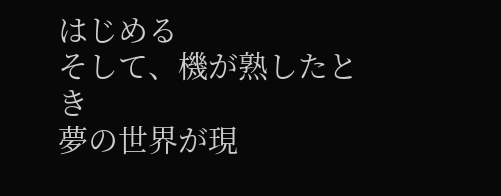はじめる
そして、機が熟したとき
夢の世界が現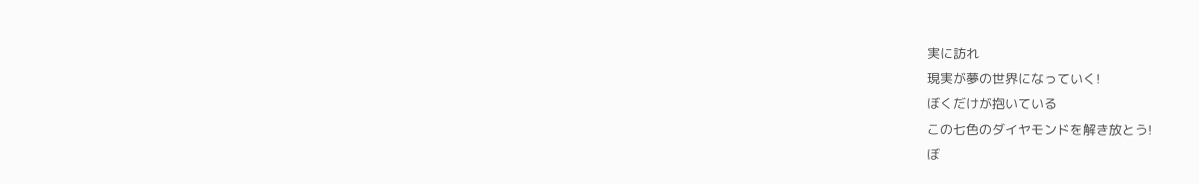実に訪れ
現実が夢の世界になっていく!
ぼくだけが抱いている
この七色のダイヤモンドを解き放とう!
ぼ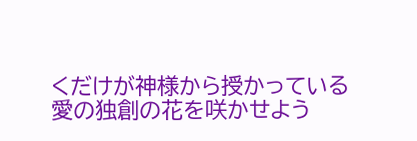くだけが神様から授かっている
愛の独創の花を咲かせよう